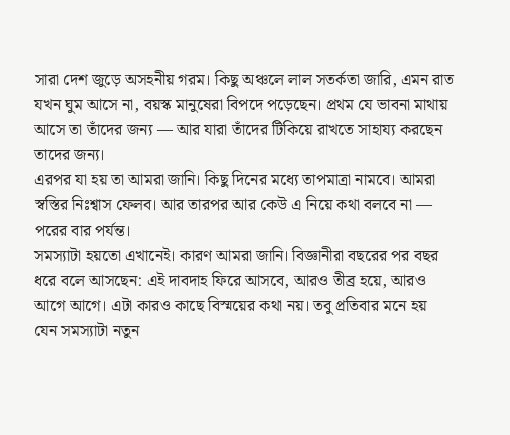সারা দেশ জুড়ে অসহনীয় গরম। কিছু অঞ্চলে লাল সতর্কতা জারি, এমন রাত যখন ঘুম আসে না, বয়স্ক মানুষেরা বিপদে পড়েছেন। প্রথম যে ভাবনা মাথায় আসে তা তাঁদের জন্য — আর যারা তাঁদের টিকিয়ে রাখতে সাহায্য করছেন তাদের জন্য।
এরপর যা হয় তা আমরা জানি। কিছু দিনের মধ্যে তাপমাত্রা নামবে। আমরা স্বস্তির নিঃশ্বাস ফেলব। আর তারপর আর কেউ এ নিয়ে কথা বলবে না — পরের বার পর্যন্ত।
সমস্যাটা হয়তো এখানেই। কারণ আমরা জানি। বিজ্ঞানীরা বছরের পর বছর ধরে বলে আসছেন: এই দাবদাহ ফিরে আসবে, আরও তীব্র হয়ে, আরও আগে আগে। এটা কারও কাছে বিস্ময়ের কথা নয়। তবু প্রতিবার মনে হয় যেন সমস্যাটা নতুন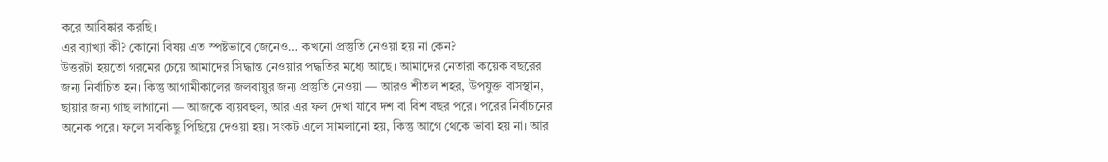করে আবিষ্কার করছি।
এর ব্যাখ্যা কী? কোনো বিষয় এত স্পষ্টভাবে জেনেও… কখনো প্রস্তুতি নেওয়া হয় না কেন?
উত্তরটা হয়তো গরমের চেয়ে আমাদের সিদ্ধান্ত নেওয়ার পদ্ধতির মধ্যে আছে। আমাদের নেতারা কয়েক বছরের জন্য নির্বাচিত হন। কিন্তু আগামীকালের জলবায়ুর জন্য প্রস্তুতি নেওয়া — আরও শীতল শহর, উপযুক্ত বাসস্থান, ছায়ার জন্য গাছ লাগানো — আজকে ব্যয়বহুল, আর এর ফল দেখা যাবে দশ বা বিশ বছর পরে। পরের নির্বাচনের অনেক পরে। ফলে সবকিছু পিছিয়ে দেওয়া হয়। সংকট এলে সামলানো হয়, কিন্তু আগে থেকে ভাবা হয় না। আর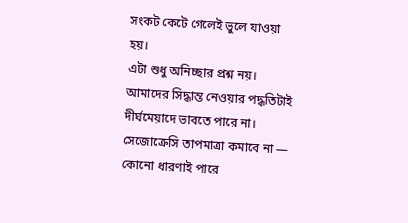সংকট কেটে গেলেই ভুলে যাওয়া হয়।
এটা শুধু অনিচ্ছার প্রশ্ন নয়। আমাদের সিদ্ধান্ত নেওয়ার পদ্ধতিটাই দীর্ঘমেয়াদে ভাবতে পারে না।
সেজোক্রেসি তাপমাত্রা কমাবে না — কোনো ধারণাই পারে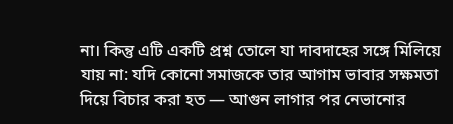না। কিন্তু এটি একটি প্রশ্ন তোলে যা দাবদাহের সঙ্গে মিলিয়ে যায় না: যদি কোনো সমাজকে তার আগাম ভাবার সক্ষমতা দিয়ে বিচার করা হত — আগুন লাগার পর নেভানোর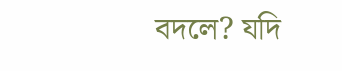বদলে? যদি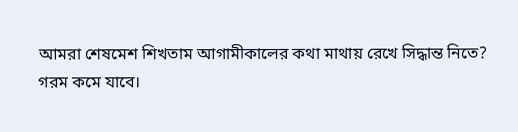আমরা শেষমেশ শিখতাম আগামীকালের কথা মাথায় রেখে সিদ্ধান্ত নিতে?
গরম কমে যাবে।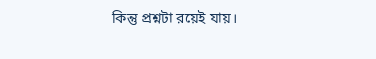কিন্তু প্রশ্নটা রয়েই যায়।